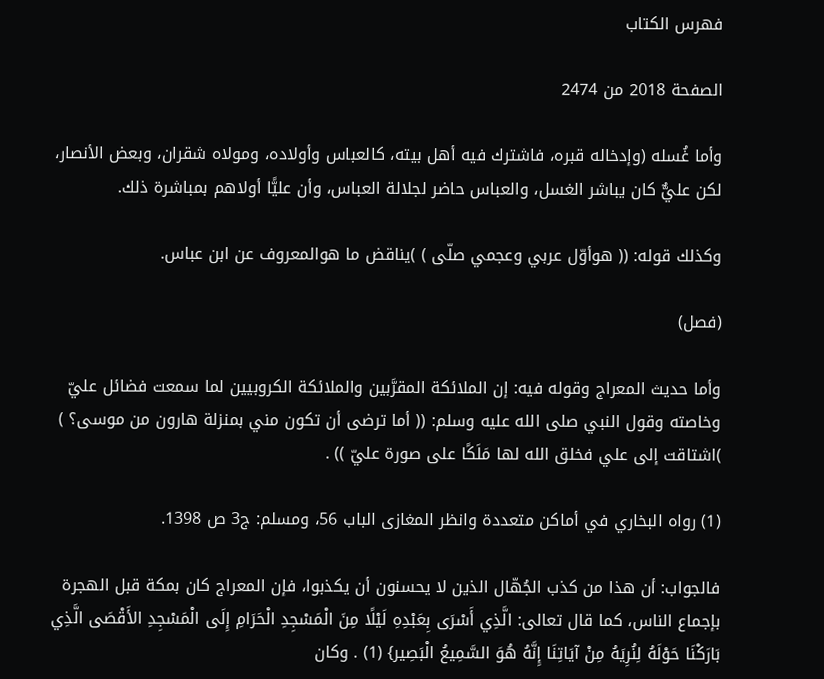فهرس الكتاب

الصفحة 2018 من 2474

وأما غُسله (وإدخاله قبره، فاشترك فيه أهل بيته، كالعباس وأولاده، ومولاه شقران، وبعض الأنصار، لكن عليٌّ كان يباشر الغسل، والعباس حاضر لجلالة العباس، وأن عليًّا أولاهم بمباشرة ذلك.

وكذلك قوله: (( هوأوّل عربي وعجمي صلّى ) )يناقض ما هوالمعروف عن ابن عباس.

(فصل)

وأما حديث المعراج وقوله فيه: إن الملائكة المقرَّبين والملائكة الكروبيين لما سمعت فضائل عليّ وخاصته وقول النبي صلى الله عليه وسلم: (( أما ترضى أن تكون مني بمنزلة هارون من موسى؟ ) )اشتاقت إلى علي فخلق الله لها مَلَكًا على صورة عليّ )) .

(1) رواه البخاري في أماكن متعددة وانظر المغازى الباب 56، ومسلم: ج3 ص 1398.

فالجواب: أن هذا من كذب الجُهّال الذين لا يحسنون أن يكذبوا، فإن المعراج كان بمكة قبل الهجرة بإجماع الناس، كما قال تعالى: الَّذِي أَسْرَى بِعَبْدِهِ لَيْلًا مِنَ الْمَسْجِدِ الْحَرَامِ إِلَى الْمَسْجِدِ الأَقْصَى الَّذِي بَارَكْنَا حَوْلَهُ لِنُرِيَهُ مِنْ آيَاتِنَا إِنَّهُ هُوَ السَّمِيعُ الْبَصِير} (1) . وكان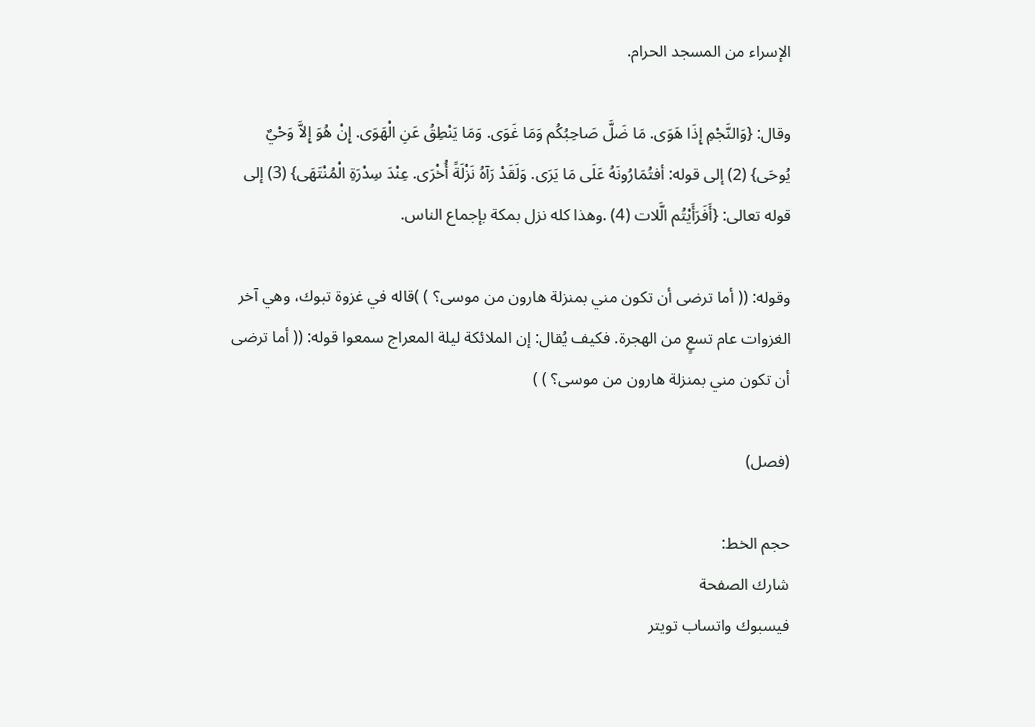الإسراء من المسجد الحرام.

وقال: {وَالنَّجْمِ إِذَا هَوَى. مَا ضَلَّ صَاحِبُكُم وَمَا غَوَى. وَمَا يَنْطِقُ عَنِ الْهَوَى. إِنْ هُوَ إِلاَّ وَحْيٌ يُوحَى} (2) إلى قوله: أفتُمَارُونَهُ عَلَى مَا يَرَى. وَلَقَدْ رَآهُ نَزْلَةً أُخْرَى. عِنْدَ سِدْرَةِ الْمُنْتَهَى} (3) إلى قوله تعالى: {أَفَرَأَيْتُم الَّلات (4) .وهذا كله نزل بمكة بإجماع الناس.

وقوله: (( أما ترضى أن تكون مني بمنزلة هارون من موسى؟ ) )قاله في غزوة تبوك، وهي آخر الغزوات عام تسعٍ من الهجرة. فكيف يُقال: إن الملائكة ليلة المعراج سمعوا قوله: (( أما ترضى أن تكون مني بمنزلة هارون من موسى؟ ) )

(فصل)

حجم الخط:
شارك الصفحة
فيسبوك واتساب تويتر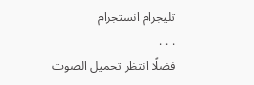تليجرام انستجرام
. . .
فضلًا انتظر تحميل الصوت